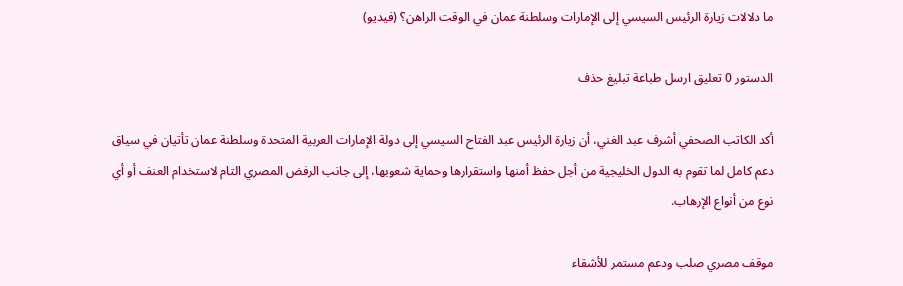ما دلالات زيارة الرئيس السيسي إلى الإمارات وسلطنة عمان في الوقت الراهن؟ (فيديو)

الدستور 0 تعليق ارسل طباعة تبليغ حذف

أكد الكاتب الصحفي أشرف عبد الغني، أن زيارة الرئيس عبد الفتاح السيسي إلى دولة الإمارات العربية المتحدة وسلطنة عمان تأتيان في سياق دعم كامل لما تقوم به الدول الخليجية من أجل حفظ أمنها واستقرارها وحماية شعوبها، إلى جانب الرفض المصري التام لاستخدام العنف أو أي نوع من أنواع الإرهاب.

موقف مصري صلب ودعم مستمر للأشقاء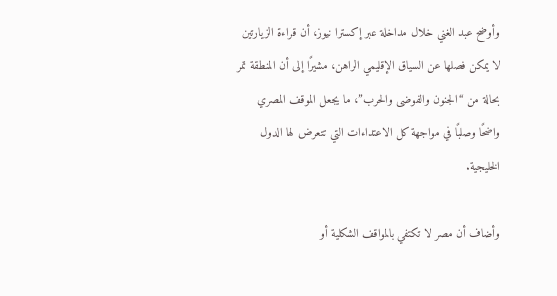وأوضح عبد الغني خلال مداخلة عبر إكسترا نيوز، أن قراءة الزيارتين لا يمكن فصلها عن السياق الإقليمي الراهن، مشيرًا إلى أن المنطقة تمر بحالة من “الجنون والفوضى والحرب”، ما يجعل الموقف المصري واضحًا وصلبًا في مواجهة كل الاعتداءات التي تتعرض لها الدول الخليجية.

وأضاف أن مصر لا تكتفي بالمواقف الشكلية أو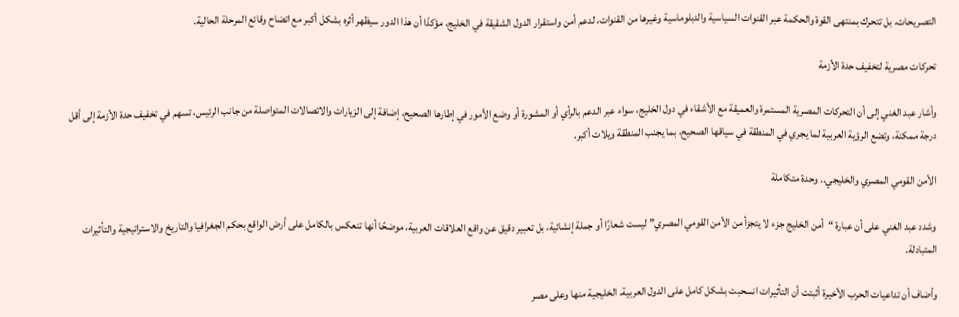التصريحات، بل تتحرك بمنتهى القوة والحكمة عبر القنوات السياسية والدبلوماسية وغيرها من القنوات، لدعم أمن واستقرار الدول الشقيقة في الخليج، مؤكدًا أن هذا الدور سيظهر أثره بشكل أكبر مع اتضاح وقائع المرحلة الحالية.

تحركات مصرية لتخفيف حدة الأزمة

وأشار عبد الغني إلى أن التحركات المصرية المستمرة والعميقة مع الأشقاء في دول الخليج، سواء عبر الدعم بالرأي أو المشورة أو وضع الأمور في إطارها الصحيح، إضافة إلى الزيارات والاتصالات المتواصلة من جانب الرئيس، تسهم في تخفيف حدة الأزمة إلى أقل درجة ممكنة، وتضع الرؤية العربية لما يجري في المنطقة في سياقها الصحيح، بما يجنب المنطقة ويلات أكبر.

الأمن القومي المصري والخليجي.. وحدة متكاملة

وشدد عبد الغني على أن عبارة “أمن الخليج جزء لا يتجزأ من الأمن القومي المصري” ليست شعارًا أو جملة إنشائية، بل تعبير دقيق عن واقع العلاقات العربية، موضحًا أنها تنعكس بالكامل على أرض الواقع بحكم الجغرافيا والتاريخ والاستراتيجية والتأثيرات المتبادلة.

وأضاف أن تداعيات الحرب الأخيرة أثبتت أن التأثيرات انسحبت بشكل كامل على الدول العربية، الخليجية منها وعلى مصر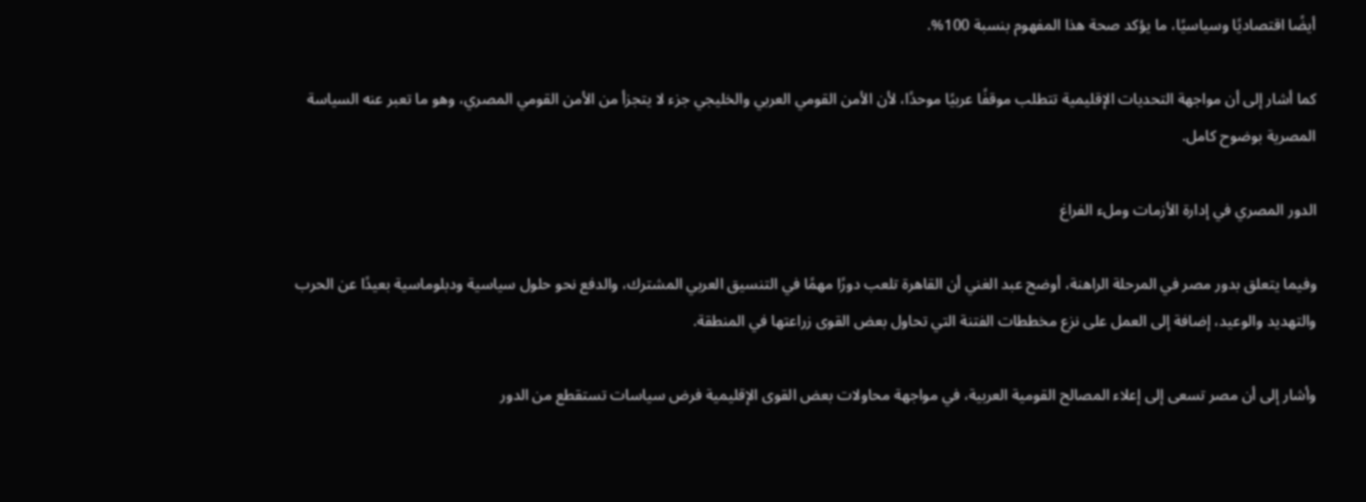أيضًا اقتصاديًا وسياسيًا، ما يؤكد صحة هذا المفهوم بنسبة 100%.

كما أشار إلى أن مواجهة التحديات الإقليمية تتطلب موقفًا عربيًا موحدًا، لأن الأمن القومي العربي والخليجي جزء لا يتجزأ من الأمن القومي المصري، وهو ما تعبر عنه السياسة المصرية بوضوح كامل.

الدور المصري في إدارة الأزمات وملء الفراغ

وفيما يتعلق بدور مصر في المرحلة الراهنة، أوضح عبد الغني أن القاهرة تلعب دورًا مهمًا في التنسيق العربي المشترك، والدفع نحو حلول سياسية ودبلوماسية بعيدًا عن الحرب والتهديد والوعيد، إضافة إلى العمل على نزع مخططات الفتنة التي تحاول بعض القوى زراعتها في المنطقة.

وأشار إلى أن مصر تسعى إلى إعلاء المصالح القومية العربية، في مواجهة محاولات بعض القوى الإقليمية فرض سياسات تستقطع من الدور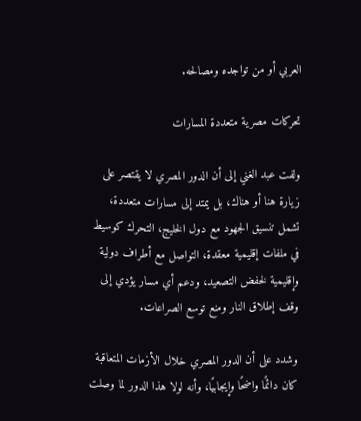العربي أو من تواجده ومصالحه.

تحركات مصرية متعددة المسارات

ولفت عبد الغني إلى أن الدور المصري لا يقتصر على زيارة هنا أو هناك، بل يمتد إلى مسارات متعددة، تشمل تنسيق الجهود مع دول الخليج، التحرك كوسيط في ملفات إقليمية معقدة، التواصل مع أطراف دولية وإقليمية لخفض التصعيد، ودعم أي مسار يؤدي إلى وقف إطلاق النار ومنع توسع الصراعات.

وشدد على أن الدور المصري خلال الأزمات المتعاقبة كان دائمًا واضحًا وإيجابيًا، وأنه لولا هذا الدور لما وصلت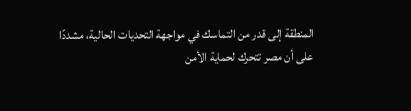المنطقة إلى قدر من التماسك في مواجهة التحديات الحالية، مشددًا على أن مصر تتحرك لحماية الأمن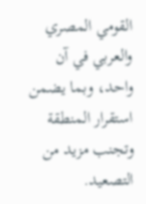القومي المصري والعربي في آن واحد، وبما يضمن استقرار المنطقة وتجنب مزيد من التصعيد.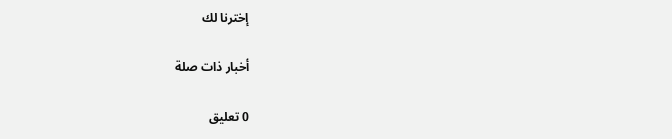إخترنا لك

أخبار ذات صلة

0 تعليق